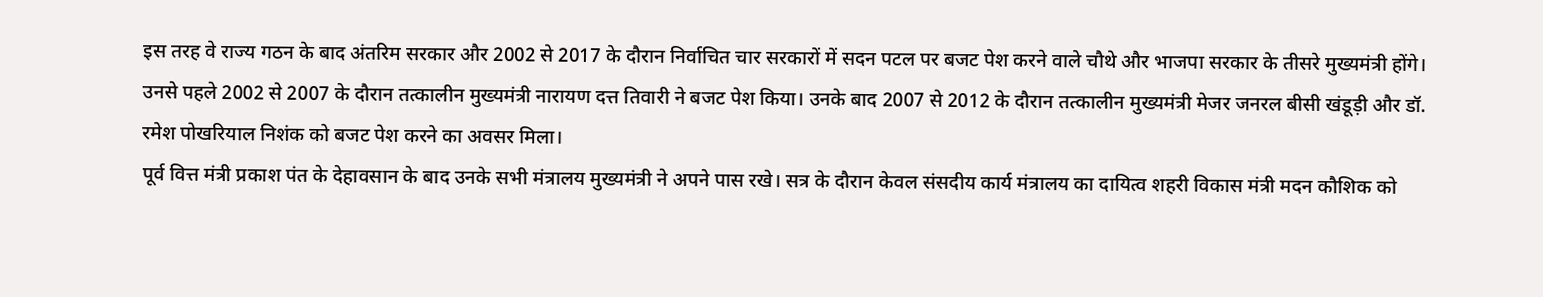इस तरह वे राज्य गठन के बाद अंतरिम सरकार और 2002 से 2017 के दौरान निर्वाचित चार सरकारों में सदन पटल पर बजट पेश करने वाले चौथे और भाजपा सरकार के तीसरे मुख्यमंत्री होंगे।
उनसे पहले 2002 से 2007 के दौरान तत्कालीन मुख्यमंत्री नारायण दत्त तिवारी ने बजट पेश किया। उनके बाद 2007 से 2012 के दौरान तत्कालीन मुख्यमंत्री मेजर जनरल बीसी खंडूड़ी और डॉ. रमेश पोखरियाल निशंक को बजट पेश करने का अवसर मिला।
पूर्व वित्त मंत्री प्रकाश पंत के देहावसान के बाद उनके सभी मंत्रालय मुख्यमंत्री ने अपने पास रखे। सत्र के दौरान केवल संसदीय कार्य मंत्रालय का दायित्व शहरी विकास मंत्री मदन कौशिक को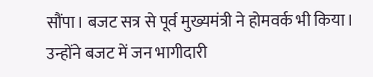सौंपा। बजट सत्र से पूर्व मुख्यमंत्री ने होमवर्क भी किया। उन्होंने बजट में जन भागीदारी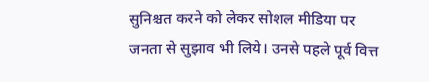सुनिश्चत करने को लेकर सोशल मीडिया पर जनता से सुझाव भी लिये। उनसे पहले पूर्व वित्त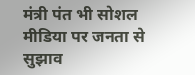मंत्री पंत भी सोशल मीडिया पर जनता से सुझाव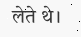लेते थे।